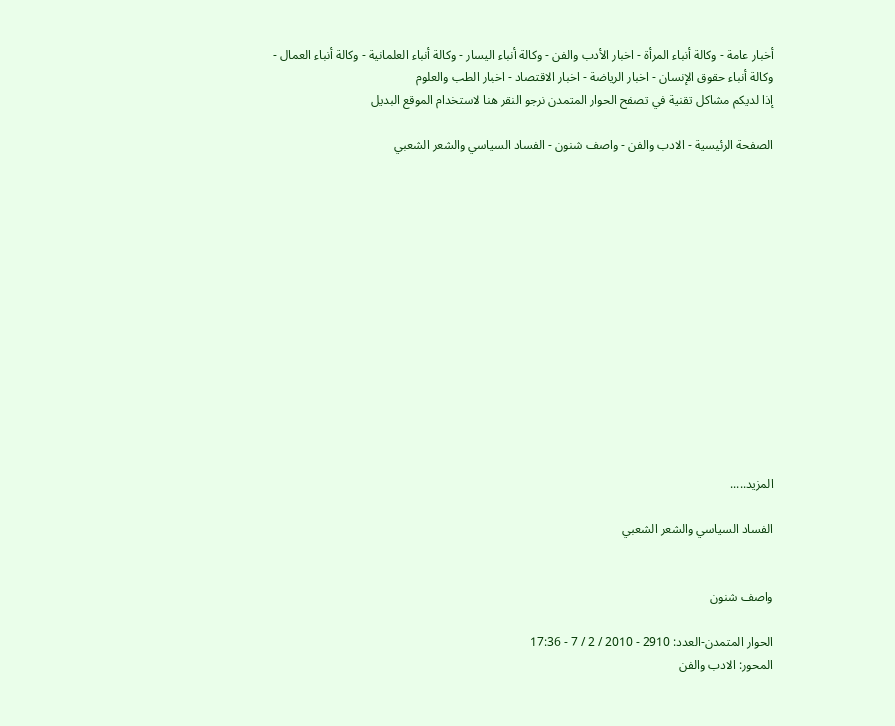أخبار عامة - وكالة أنباء المرأة - اخبار الأدب والفن - وكالة أنباء اليسار - وكالة أنباء العلمانية - وكالة أنباء العمال - وكالة أنباء حقوق الإنسان - اخبار الرياضة - اخبار الاقتصاد - اخبار الطب والعلوم
إذا لديكم مشاكل تقنية في تصفح الحوار المتمدن نرجو النقر هنا لاستخدام الموقع البديل

الصفحة الرئيسية - الادب والفن - واصف شنون - الفساد السياسي والشعر الشعبي














المزيد.....

الفساد السياسي والشعر الشعبي


واصف شنون

الحوار المتمدن-العدد: 2910 - 2010 / 2 / 7 - 17:36
المحور: الادب والفن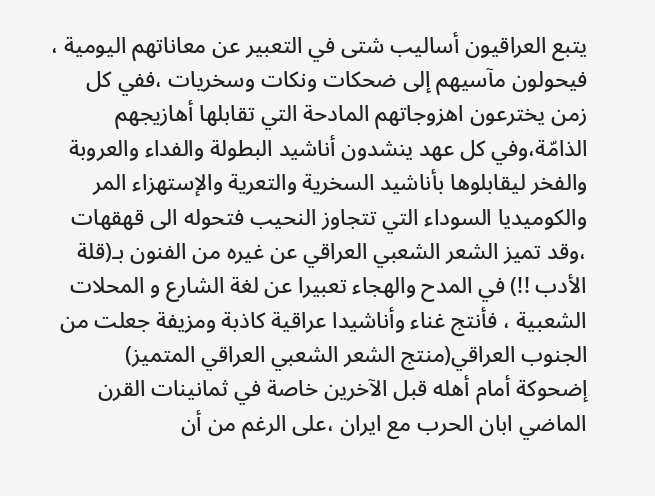يتبع العراقيون أساليب شتى في التعبير عن معاناتهم اليومية ، فيحولون مآسيهم إلى ضحكات ونكات وسخريات ،ففي كل زمن يخترعون اهزوجاتهم المادحة التي تقابلها أهازيجهم الذامّة،وفي كل عهد ينشدون أناشيد البطولة والفداء والعروبة والفخر ليقابلوها بأناشيد السخرية والتعرية والإستهزاء المر والكوميديا السوداء التي تتجاوز النحيب فتحوله الى قهقهات ،وقد تميز الشعر الشعبي العراقي عن غيره من الفنون بـ(قلة الأدب !!) في المدح والهجاء تعبيرا عن لغة الشارع و المحلات الشعبية ، فأنتج غناء وأناشيدا عراقية كاذبة ومزيفة جعلت من الجنوب العراقي(منتج الشعر الشعبي العراقي المتميز) إضحوكة أمام أهله قبل الآخرين خاصة في ثمانينات القرن الماضي ابان الحرب مع ايران ،على الرغم من أن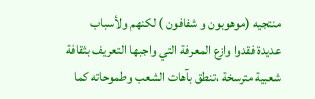منتجيه (موهوبون و شفافون ) لكنهم ولأسباب عديدة فقدوا وازع المعرفة التي واجبها التعريف بثقافة شعبية مترسخة ،تنطق بآهات الشعب وطموحاته كما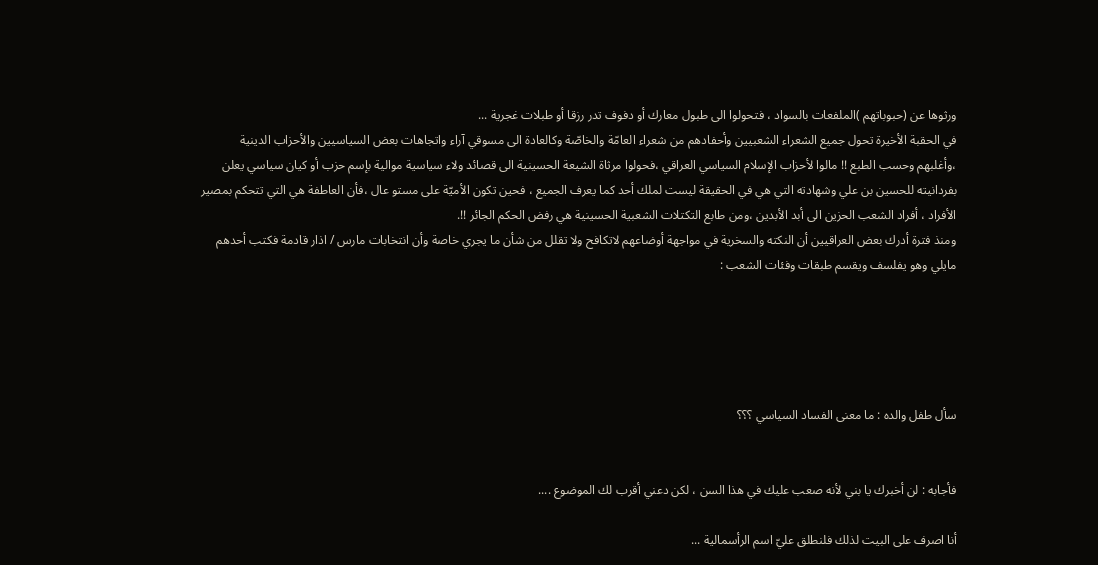ورثوها عن (حبوباتهم )الملفعات بالسواد ، فتحولوا الى طبول معارك أو دفوف تدر رزقا أو طبلات غجرية ...
في الحقبة الأخيرة تحول جميع الشعراء الشعبيين وأحفادهم من شعراء العامّة والخاصّة وكالعادة الى مسوقي آراء واتجاهات بعض السياسيين والأحزاب الدينية ،وأغلبهم وحسب الطبع !! مالوا لأحزاب الإسلام السياسي العراقي ،فحولوا مرثاة الشيعة الحسينية الى قصائد ولاء سياسية موالية بإسم حزب أو كيان سياسي يعلن بفردانيته للحسين بن علي وشهادته التي هي في الحقيقة ليست لملك أحد كما يعرف الجميع ، فحين تكون الأميّة على مستو عال ،فأن العاطفة هي التي تتحكم بمصير الأفراد ، أفراد الشعب الحزين الى أبد الأبدين ،ومن طابع التكتلات الشعبية الحسينية هي رفض الحكم الجائر !!.
ومنذ فترة أدرك بعض العراقيين أن النكته والسخرية في مواجهة أوضاعهم لاتكافح ولا تقلل من شأن ما يجري خاصة وأن انتخابات مارس / اذار قادمة فكتب أحدهم مايلي وهو يفلسف ويقسم طبقات وفئات الشعب :





سأل طفل والده : ما معنى الفساد السياسي ؟؟؟


فأجابه : لن أخبرك يا بني لأنه صعب عليك في هذا السن ، لكن دعني أقرب لك الموضوع ....

أنا اصرف على البيت لذلك فلنطلق عليّ اسم الرأسمالية ...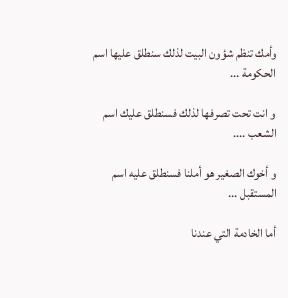وأمك تنظم شؤون البيت لذلك سنطلق عليها اسم الحكومة ...

و انت تحت تصرفها لذلك فسنطلق عليك اسم الشعب ....

و أخوك الصغير هو أملنا فسنطلق عليه اسم المستقبل ...

أما الخادمة التي عندنا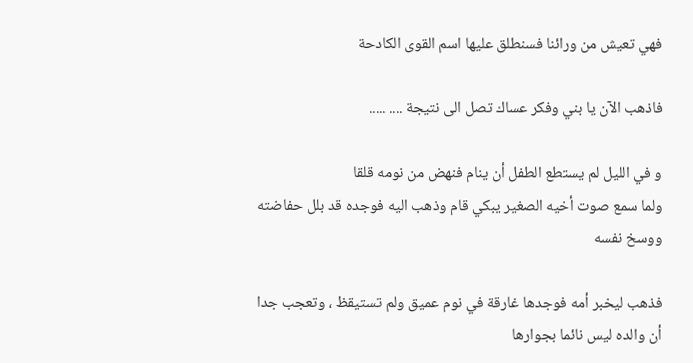فهي تعيش من ورائنا فسنطلق عليها اسم القوى الكادحة

فاذهب الآن يا بني وفكر عساك تصل الى نتيجة .... .....

و في الليل لم يستطع الطفل أن ينام فنهض من نومه قلقا
ولما سمع صوت أخيه الصغير يبكي قام وذهب اليه فوجده قد بلل حفاضته ووسخ نفسه

فذهب ليخبر أمه فوجدها غارقة في نوم عميق ولم تستيقظ ، وتعجب جدا أن والده ليس نائما بجوارها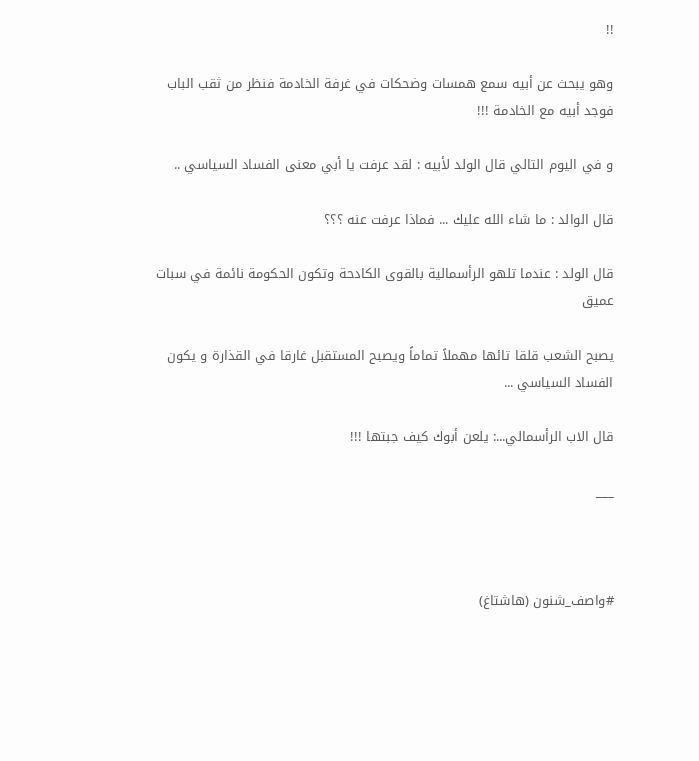!!

وهو يبحث عن أبيه سمع همسات وضحكات في غرفة الخادمة فنظر من ثقب الباب فوجد أبيه مع الخادمة !!!

و في اليوم التالي قال الولد لأبيه : لقد عرفت يا أبي معنى الفساد السياسي ..

قال الوالد : ما شاء الله عليك ... فماذا عرفت عنه ؟؟؟

قال الولد : عندما تلهو الرأسمالية بالقوى الكادحة وتكون الحكومة نائمة في سبات عميق

يصبح الشعب قلقا تائها مهملاً تماماً ويصبح المستقبل غارقا في القذارة و يكون الفساد السياسي ...

قال الاب الرأسمالي...: يلعن أبوك كيف جبتها !!!

___



#واصف_شنون (هاشتاغ)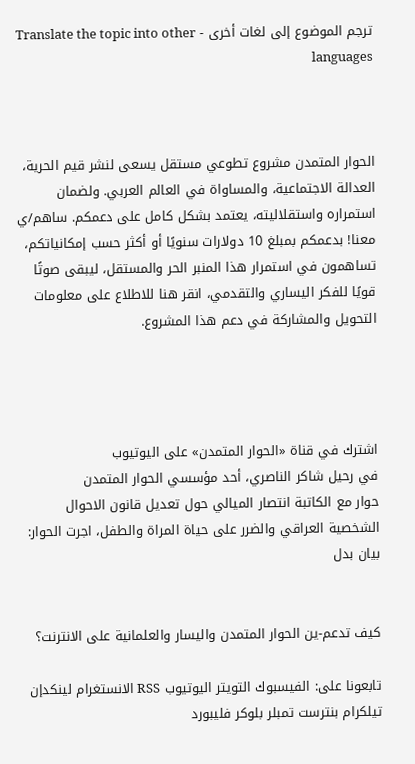ترجم الموضوع إلى لغات أخرى - Translate the topic into other languages



الحوار المتمدن مشروع تطوعي مستقل يسعى لنشر قيم الحرية، العدالة الاجتماعية، والمساواة في العالم العربي. ولضمان استمراره واستقلاليته، يعتمد بشكل كامل على دعمكم. ساهم/ي معنا! بدعمكم بمبلغ 10 دولارات سنويًا أو أكثر حسب إمكانياتكم، تساهمون في استمرار هذا المنبر الحر والمستقل، ليبقى صوتًا قويًا للفكر اليساري والتقدمي، انقر هنا للاطلاع على معلومات التحويل والمشاركة في دعم هذا المشروع.




اشترك في قناة «الحوار المتمدن» على اليوتيوب
في رحيل شاكر الناصري، أحد مؤسسي الحوار المتمدن
حوار مع الكاتبة انتصار الميالي حول تعديل قانون الاحوال الشخصية العراقي والضرر على حياة المراة والطفل، اجرت الحوار: بيان بدل


كيف تدعم-ين الحوار المتمدن واليسار والعلمانية على الانترنت؟

تابعونا على: الفيسبوك التويتر اليوتيوب RSS الانستغرام لينكدإن تيلكرام بنترست تمبلر بلوكر فليبورد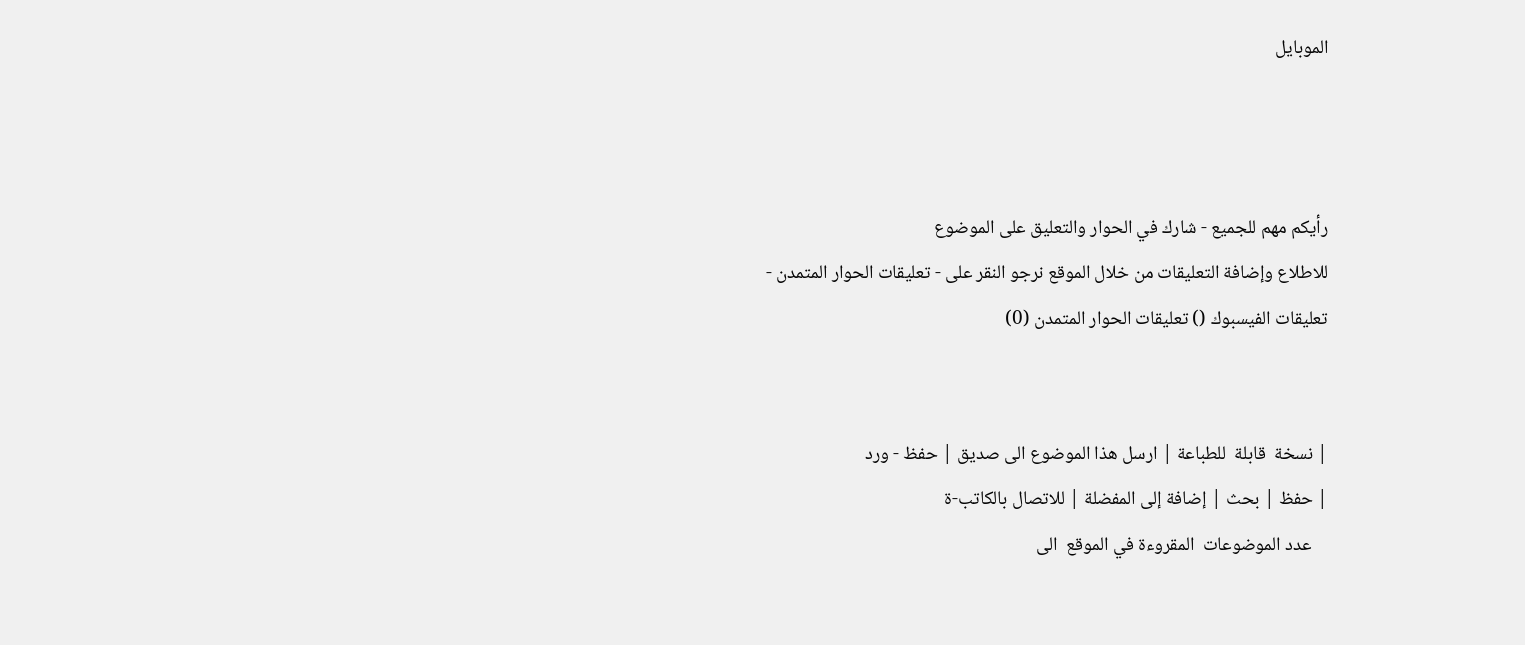الموبايل



رأيكم مهم للجميع - شارك في الحوار والتعليق على الموضوع
للاطلاع وإضافة التعليقات من خلال الموقع نرجو النقر على - تعليقات الحوار المتمدن -
تعليقات الفيسبوك () تعليقات الحوار المتمدن (0)


| نسخة  قابلة  للطباعة | ارسل هذا الموضوع الى صديق | حفظ - ورد
| حفظ | بحث | إضافة إلى المفضلة | للاتصال بالكاتب-ة
    عدد الموضوعات  المقروءة في الموقع  الى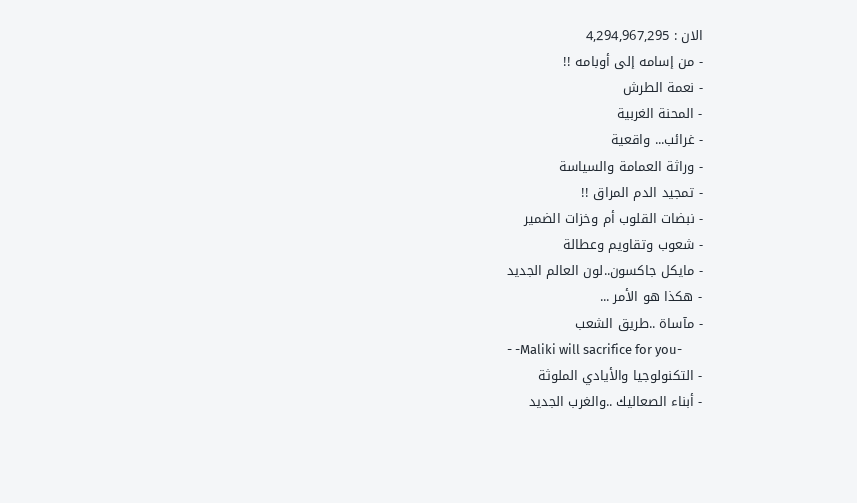الان : 4,294,967,295
- من إسامه إلى أوبامه !!
- نعمة الطرش
- المحنة الغربية
- غرائب... واقعية
- وراثة العمامة والسياسة
- تمجيد الدم المراق !!
- نبضات القلوب أم وخزات الضمير
- شعوب وتقاويم وعطالة
- مايكل جاكسون..لون العالم الجديد
- هكذا هو الأمر ...
- مآساة ..طريق الشعب
- -Maliki will sacrifice for you-
- التكنولوجيا والأيادي الملوثة
- أبناء الصعاليك ..والغرب الجديد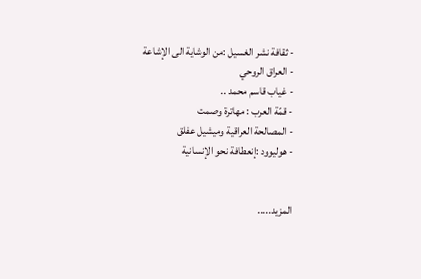- ثقافة نشر الغسيل :من الوشاية الى الإشاعة
- العراق الروحي
- غياب قاسم محمد ..
- قمّة العرب : مهاترة وصمت
- المصالحة العراقية وميشيل عفلق
- هوليوود :إنعطافة نحو الإنسانية


المزيد.....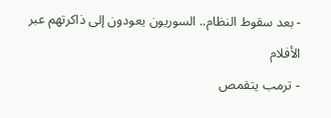- بعد سقوط النظام.. السوريون يعودون إلى ذاكرتهم عبر الأفلام
- ترمب يتقمص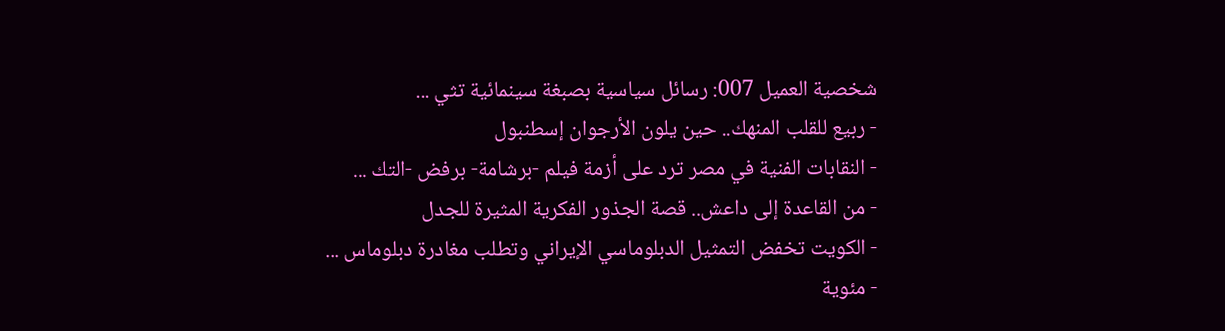شخصية العميل 007: رسائل سياسية بصبغة سينمائية تثي ...
- ربيع للقلب المنهك.. حين يلون الأرجوان إسطنبول
- النقابات الفنية في مصر ترد على أزمة فيلم -برشامة- برفض -التك ...
- من القاعدة إلى داعش.. قصة الجذور الفكرية المثيرة للجدل
- الكويت تخفض التمثيل الدبلوماسي الإيراني وتطلب مغادرة دبلوماس ...
- مئوية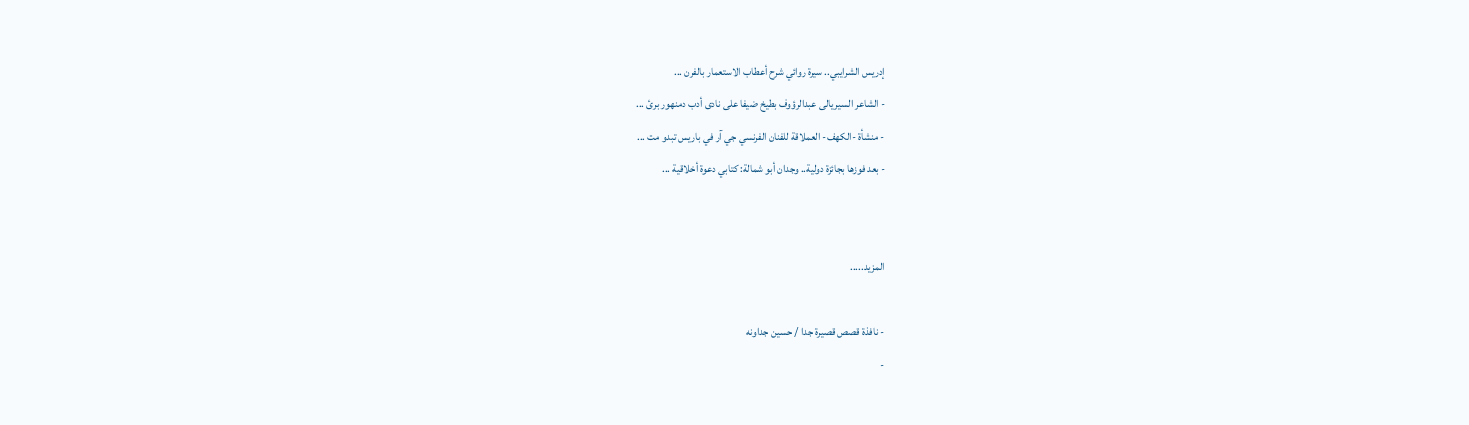إدريس الشرايبي.. سيرة روائي شرح أعطاب الاستعمار بالفرن ...
- الشاعر السيريالى عبدالرؤوف بطيخ ضيفا على نادى أدب دمنهور برئ ...
- منشأة -الكهف- العملاقة للفنان الفرنسي جي آر في باريس تبدو مت ...
- بعد فوزها بجائزة دولية.. وجدان أبو شمالة: كتابي دعوة أخلاقية ...


المزيد.....

- نافذة قصص قصيرة جدا / حسين جداونه
-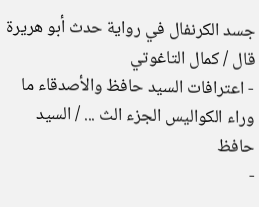جسد الكرنفال في رواية حدث أبو هريرة قال / كمال التاغوتي
- اعترافات السيد حافظ والأصدقاء ما وراء الكواليس الجزء الث ... / السيد حافظ
-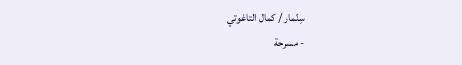سِنّمار / كمال التاغوتي
- مسرحة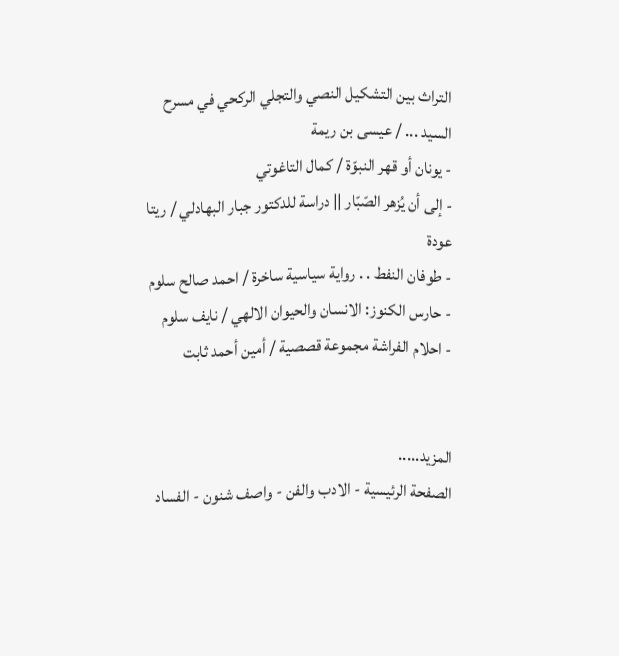التراث بين التشكيل النصي والتجلي الركحي في مسرح السيد ... / عيسى بن ريمة
- يونان أو قهر النبوّة / كمال التاغوتي
- إلى أن يُزهر الصّبّار || دراسة للدكتور جبار البهادلي / ريتا عودة
- طوفان النفط . . رواية سياسية ساخرة / احمد صالح سلوم
- حارس الكنوز: الانسان والحيوان الالهي / نايف سلوم
- احلام الفراشة مجموعة قصصية / أمين أحمد ثابت


المزيد.....
الصفحة الرئيسية - الادب والفن - واصف شنون - الفساد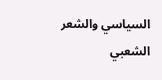السياسي والشعر الشعبي